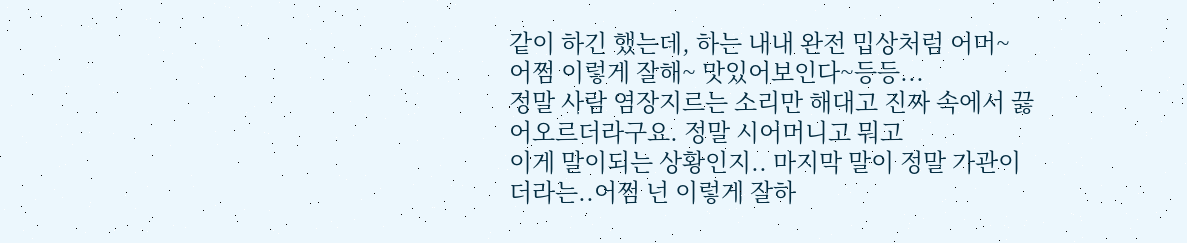같이 하긴 했는데, 하는 내내 완전 밉상처럼 어머~ 어쩜 이렇게 잘해~ 맛있어보인다~등등...
정말 사람 염장지르는 소리만 해대고 진짜 속에서 끓어오르더라구요. 정말 시어머니고 뭐고
이게 말이되는 상황인지.. 마지막 말이 정말 가관이더라는..어쩜 넌 이렇게 잘하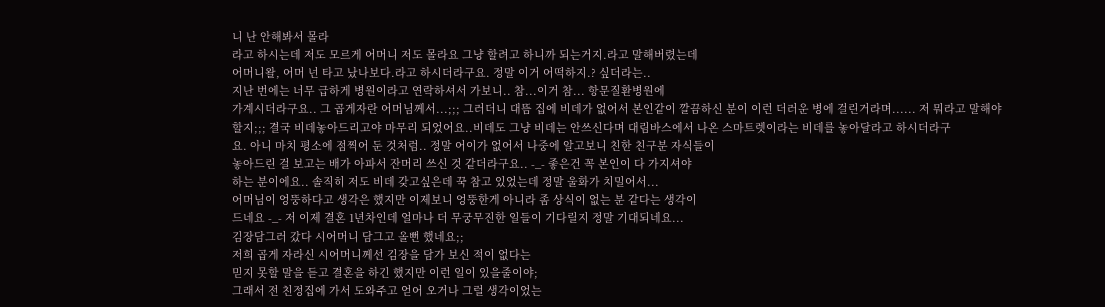니 난 안해봐서 몰라
라고 하시는데 저도 모르게 어머니 저도 몰라요 그냥 할려고 하니까 되는거지.라고 말해버렸는데
어머니왈, 어머 넌 타고 났나보다.라고 하시더라구요. 정말 이거 어떡하지.? 싶더라는..
지난 번에는 너무 급하게 병원이라고 연락하셔서 가보니.. 참...이거 참... 항문질환병원에
가계시더라구요.. 그 곱게자란 어머님께서...;;; 그러더니 대뜸 집에 비데가 없어서 본인같이 깔끔하신 분이 이런 더러운 병에 걸린거라며...... 저 뭐라고 말해야 할지;;; 결국 비데놓아드리고야 마무리 되었어요..비데도 그냥 비데는 안쓰신다며 대림바스에서 나온 스마트렛이라는 비데를 놓아달라고 하시더라구
요. 아니 마치 평소에 점찍어 둔 것처럼.. 정말 어이가 없어서 나중에 알고보니 친한 친구분 자식들이
놓아드린 걸 보고는 배가 아파서 잔머리 쓰신 것 같더라구요.. -_- 좋은건 꼭 본인이 다 가지셔야
하는 분이에요.. 솔직히 저도 비데 갖고싶은데 꾹 참고 있었는데 정말 울화가 치밀어서...
어머님이 엉뚱하다고 생각은 했지만 이제보니 엉뚱한게 아니라 좀 상식이 없는 분 같다는 생각이
드네요 -_- 저 이제 결혼 1년차인데 얼마나 더 무궁무진한 일들이 기다릴지 정말 기대되네요...
김장담그러 갔다 시어머니 담그고 올뻔 했네요;;
저희 곱게 자라신 시어머니께선 김장을 담가 보신 적이 없다는
믿지 못할 말을 듣고 결혼을 하긴 했지만 이런 일이 있을줄이야;
그래서 전 친정집에 가서 도와주고 얻어 오거나 그럴 생각이었는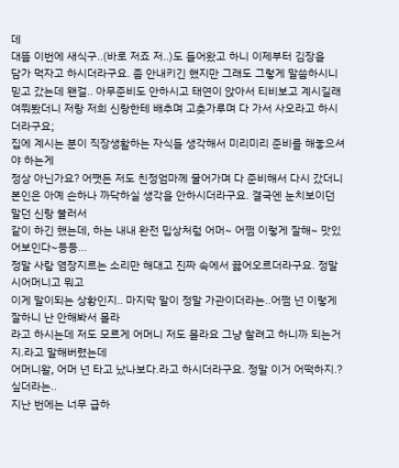데
대뜸 이번에 새식구..(바로 저죠 저..)도 들어왔고 하니 이제부터 김장을
담가 먹자고 하시더라구요. 좀 안내키긴 했지만 그래도 그렇게 말씀하시니
믿고 갔는데 왠걸.. 아무준비도 안하시고 태연이 앉아서 티비보고 계시길래
여쭤봤더니 저랑 저희 신랑한테 배추며 고춧가루며 다 가서 사오라고 하시더라구요;
집에 계시는 분이 직장생활하는 자식들 생각해서 미리미리 준비를 해놓으셔야 하는게
정상 아닌가요? 어쨋든 저도 친정엄마께 물어가며 다 준비해서 다시 갔더니
본인은 아예 손하나 까닥하실 생각을 안하시더라구요. 결국엔 눈치보이던 말던 신랑 불러서
같이 하긴 했는데, 하는 내내 완전 밉상처럼 어머~ 어쩜 이렇게 잘해~ 맛있어보인다~등등...
정말 사람 염장지르는 소리만 해대고 진짜 속에서 끓어오르더라구요. 정말 시어머니고 뭐고
이게 말이되는 상황인지.. 마지막 말이 정말 가관이더라는..어쩜 넌 이렇게 잘하니 난 안해봐서 몰라
라고 하시는데 저도 모르게 어머니 저도 몰라요 그냥 할려고 하니까 되는거지.라고 말해버렸는데
어머니왈, 어머 넌 타고 났나보다.라고 하시더라구요. 정말 이거 어떡하지.? 싶더라는..
지난 번에는 너무 급하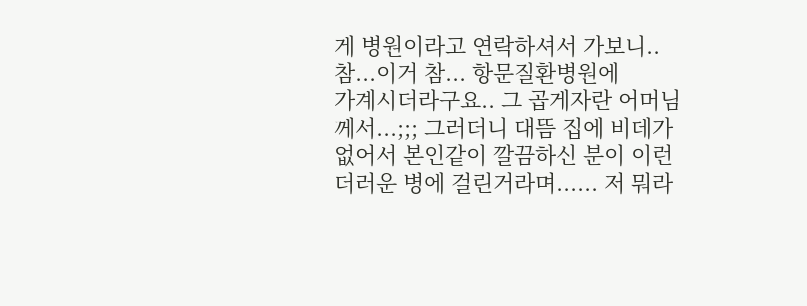게 병원이라고 연락하셔서 가보니.. 참...이거 참... 항문질환병원에
가계시더라구요.. 그 곱게자란 어머님께서...;;; 그러더니 대뜸 집에 비데가 없어서 본인같이 깔끔하신 분이 이런 더러운 병에 걸린거라며...... 저 뭐라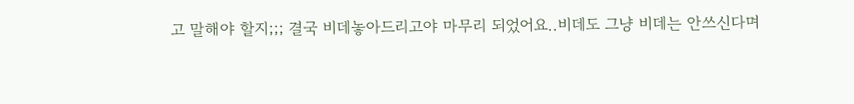고 말해야 할지;;; 결국 비데놓아드리고야 마무리 되었어요..비데도 그냥 비데는 안쓰신다며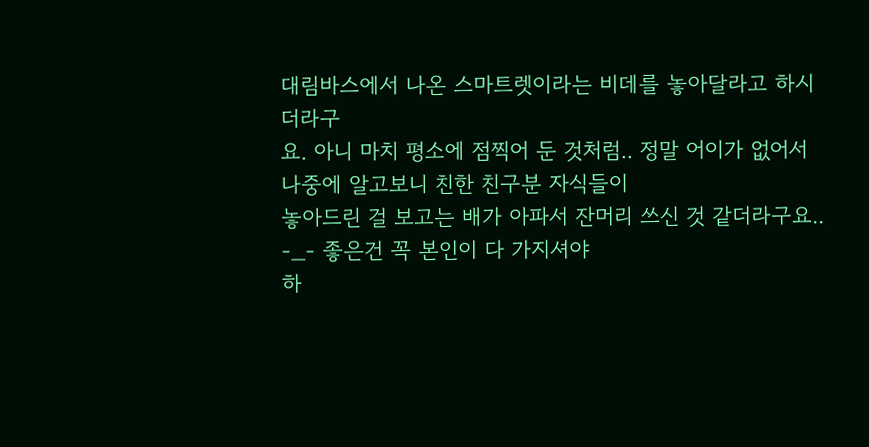대림바스에서 나온 스마트렛이라는 비데를 놓아달라고 하시더라구
요. 아니 마치 평소에 점찍어 둔 것처럼.. 정말 어이가 없어서 나중에 알고보니 친한 친구분 자식들이
놓아드린 걸 보고는 배가 아파서 잔머리 쓰신 것 같더라구요.. -_- 좋은건 꼭 본인이 다 가지셔야
하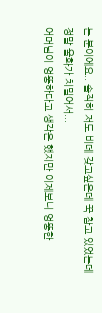는 분이에요.. 솔직히 저도 비데 갖고싶은데 꾹 참고 있었는데 정말 울화가 치밀어서...
어머님이 엉뚱하다고 생각은 했지만 이제보니 엉뚱한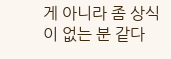게 아니라 좀 상식이 없는 분 같다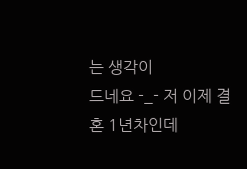는 생각이
드네요 -_- 저 이제 결혼 1년차인데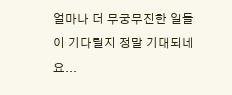얼마나 더 무궁무진한 일들이 기다릴지 정말 기대되네요...